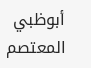أبوظبي المعتصم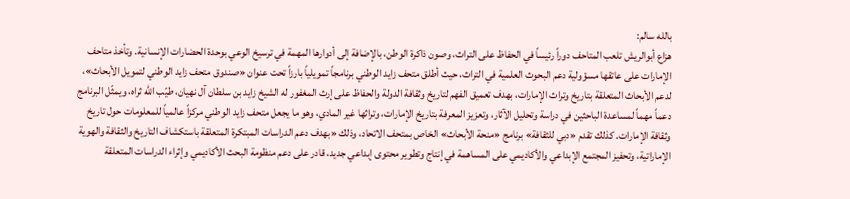بالله سالم:
هزاع أبوالريش تلعب المتاحف دوراً رئيساً في الحفاظ على التراث، وصون ذاكرة الوطن، بالإضافة إلى أدوارها المهمة في ترسيخ الوعي بوحدة الحضارات الإنسانية. وتأخذ متاحف الإمارات على عاتقها مسؤولية دعم البحوث العلمية في التراث، حيث أطلق متحف زايد الوطني برنامجاً تمويلياً بارزاً تحت عنوان «صندوق متحف زايد الوطني لتمويل الأبحاث»، لدعم الأبحاث المتعلقة بتاريخ وتراث الإمارات، بهدف تعميق الفهم لتاريخ وثقافة الدولة والحفاظ على إرث المغفور له الشيخ زايد بن سلطان آل نهيان، طيّب الله ثراه، ويمثّل البرنامج دعماً مهماً لمساعدة الباحثين في دراسة وتحليل الآثار، وتعزيز المعرفة بتاريخ الإمارات، وتراثها غير المادي، وهو ما يجعل متحف زايد الوطني مركزاً عالمياً للمعلومات حول تاريخ وثقافة الإمارات. كذلك تقدم «دبي للثقافة» برنامج «منحة الأبحاث» الخاص بمتحف الاتحاد، وذلك «بهدف دعم الدراسات المبتكرة المتعلقة باستكشاف التاريخ والثقافة والهوية الإماراتية، وتحفيز المجتمع الإبداعي والأكاديمي على المساهمة في إنتاج وتطوير محتوى إبداعي جديد، قادر على دعم منظومة البحث الأكاديمي وإثراء الدراسات المتعلقة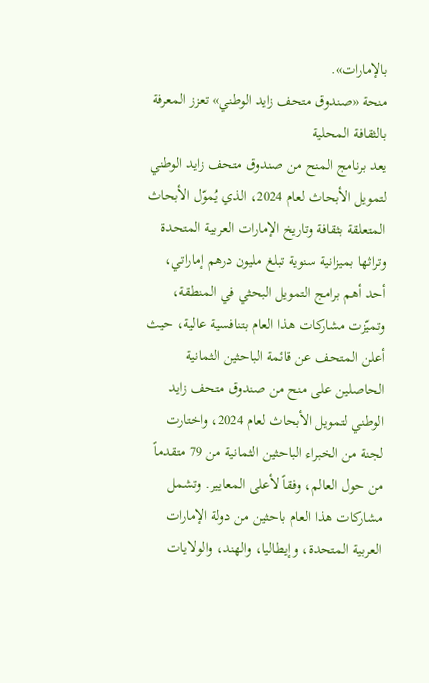بالإمارات».
منحة «صندوق متحف زايد الوطني» تعزز المعرفة بالثقافة المحلية
يعد برنامج المنح من صندوق متحف زايد الوطني لتمويل الأبحاث لعام 2024، الذي يُموّل الأبحاث المتعلقة بثقافة وتاريخ الإمارات العربية المتحدة وتراثها بميزانية سنوية تبلغ مليون درهم إماراتي، أحد أهم برامج التمويل البحثي في المنطقة، وتميّزت مشاركات هذا العام بتنافسية عالية، حيث أعلن المتحف عن قائمة الباحثين الثمانية الحاصلين على منح من صندوق متحف زايد الوطني لتمويل الأبحاث لعام 2024، واختارت لجنة من الخبراء الباحثين الثمانية من 79 متقدماً من حول العالم، وفقاً لأعلى المعايير. وتشمل مشاركات هذا العام باحثين من دولة الإمارات العربية المتحدة، وإيطاليا، والهند، والولايات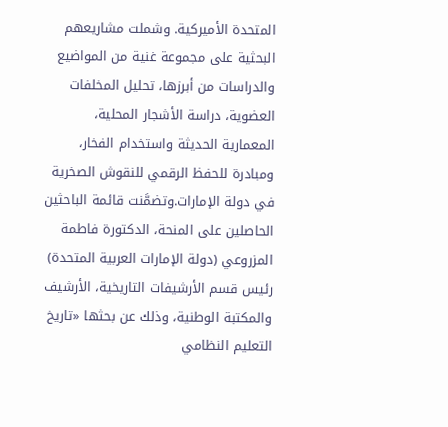المتحدة الأميركية. وشملت مشاريعهم البحثية على مجموعة غنية من المواضيع والدراسات من أبرزها، تحليل المخلفات العضوية، دراسة الأشجار المحلية، المعمارية الحديثة واستخدام الفخار، ومبادرة للحفظ الرقمي للنقوش الصخرية في دولة الإمارات.وتضمَّنت قائمة الباحثين الحاصلين على المنحة، الدكتورة فاطمة المزروعي (دولة الإمارات العربية المتحدة) رئيس قسم الأرشيفات التاريخية، الأرشيف والمكتبة الوطنية، وذلك عن بحثها «تاريخ التعليم النظامي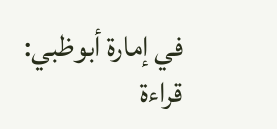في إمارة أبوظبي: قراءة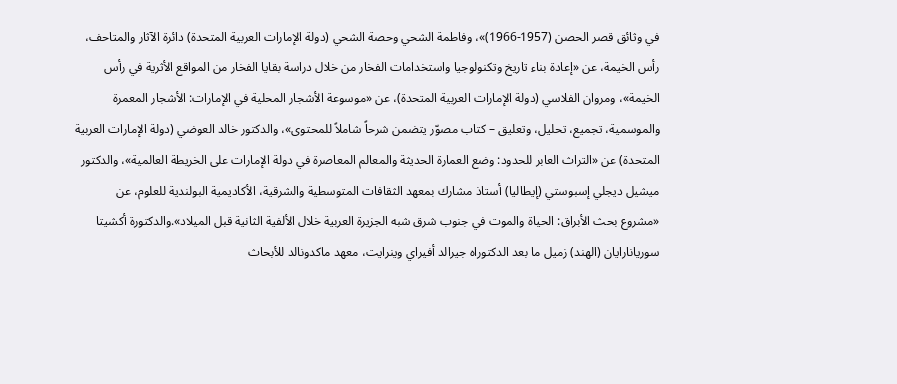في وثائق قصر الحصن (1957-1966)»، وفاطمة الشحي وحصة الشحي (دولة الإمارات العربية المتحدة) دائرة الآثار والمتاحف، رأس الخيمة، عن «إعادة بناء تاريخ وتكنولوجيا واستخدامات الفخار من خلال دراسة بقايا الفخار من المواقع الأثرية في رأس الخيمة»، ومروان الفلاسي (دولة الإمارات العربية المتحدة)، عن «موسوعة الأشجار المحلية في الإمارات: الأشجار المعمرة والموسمية، تجميع، تحليل، وتعليق – كتاب مصوّر يتضمن شرحاً شاملاً للمحتوى»، والدكتور خالد العوضي (دولة الإمارات العربية المتحدة) عن «التراث العابر للحدود: وضع العمارة الحديثة والمعالم المعاصرة في دولة الإمارات على الخريطة العالمية»، والدكتور ميشيل ديجلي إسبوستي (إيطاليا) أستاذ مشارك بمعهد الثقافات المتوسطية والشرقية، الأكاديمية البولندية للعلوم، عن «مشروع بحث الأبراق: الحياة والموت في جنوب شرق شبه الجزيرة العربية خلال الألفية الثانية قبل الميلاد».والدكتورة أكشيتا سوريانارايان (الهند) زميل ما بعد الدكتوراه جيرالد أفيراي وينرايت، معهد ماكدونالد للأبحاث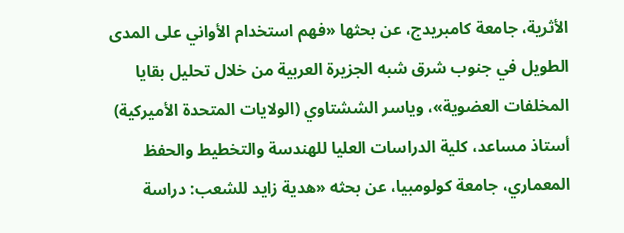الأثرية، جامعة كامبريدج، عن بحثها «فهم استخدام الأواني على المدى الطويل في جنوب شرق شبه الجزيرة العربية من خلال تحليل بقايا المخلفات العضوية»، وياسر الششتاوي (الولايات المتحدة الأميركية) أستاذ مساعد، كلية الدراسات العليا للهندسة والتخطيط والحفظ المعماري، جامعة كولومبيا، عن بحثه «هدية زايد للشعب: دراسة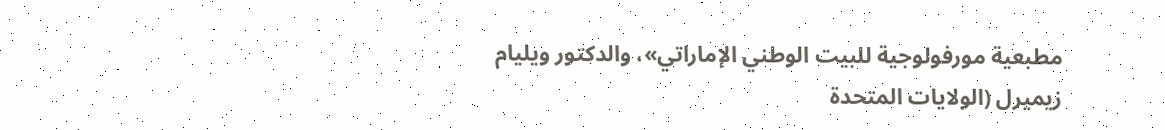مطبعية مورفولوجية للبيت الوطني الإماراتي»، والدكتور ويليام زيميرل (الولايات المتحدة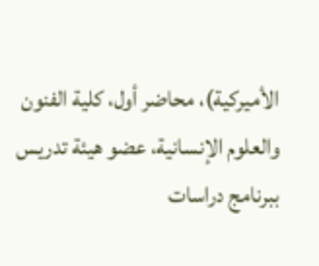الأميركية)، محاضر أول، كلية الفنون والعلوم الإنسانية، عضو هيئة تدريس ببرنامج دراسات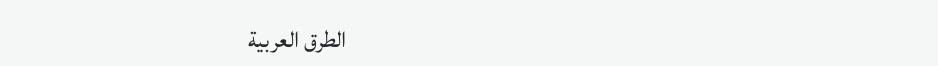الطرق العربية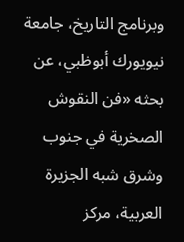وبرنامج التاريخ، جامعة نيويورك أبوظبي، عن بحثه «فن النقوش الصخرية في جنوب وشرق شبه الجزيرة العربية، مركز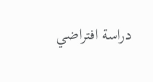دراسة افتراضي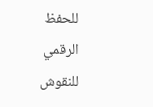للحفظ الرقمي للنقوش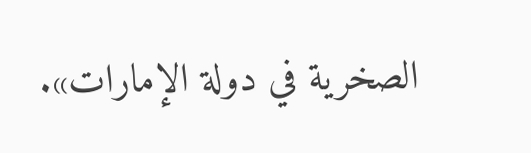الصخرية في دولة الإمارات».